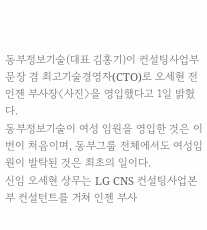동부정보기술(대표 김홍기)이 컨설팅사업부문장 겸 최고기술경영자(CTO)로 오세현 전 인젠 부사장〈사진〉을 영입했다고 1일 밝혔다.
동부정보기술이 여성 임원을 영입한 것은 이번이 처음이며, 동부그룹 전체에서도 여성임원이 발탁된 것은 최초의 일이다.
신임 오세현 상무는 LG CNS 컨설팅사업본부 컨설턴트를 거쳐 인젠 부사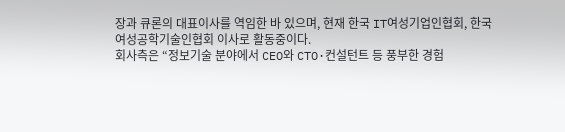장과 큐론의 대표이사를 역임한 바 있으며, 현재 한국 IT여성기업인협회, 한국여성공학기술인협회 이사로 활동중이다.
회사측은 “정보기술 분야에서 CEO와 CTO·컨설턴트 등 풍부한 경험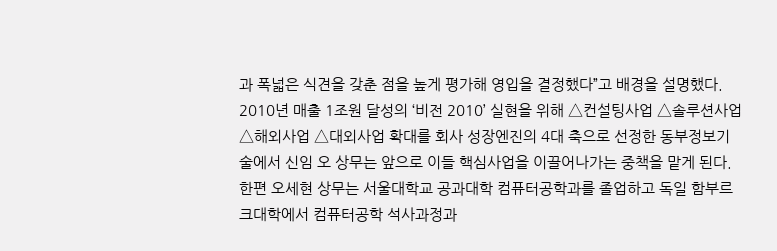과 폭넓은 식견을 갖춘 점을 높게 평가해 영입을 결정했다”고 배경을 설명했다.
2010년 매출 1조원 달성의 ‘비전 2010’ 실현을 위해 △컨설팅사업 △솔루션사업 △해외사업 △대외사업 확대를 회사 성장엔진의 4대 축으로 선정한 동부정보기술에서 신임 오 상무는 앞으로 이들 핵심사업을 이끌어나가는 중책을 맡게 된다.
한편 오세현 상무는 서울대학교 공과대학 컴퓨터공학과를 졸업하고 독일 함부르크대학에서 컴퓨터공학 석사과정과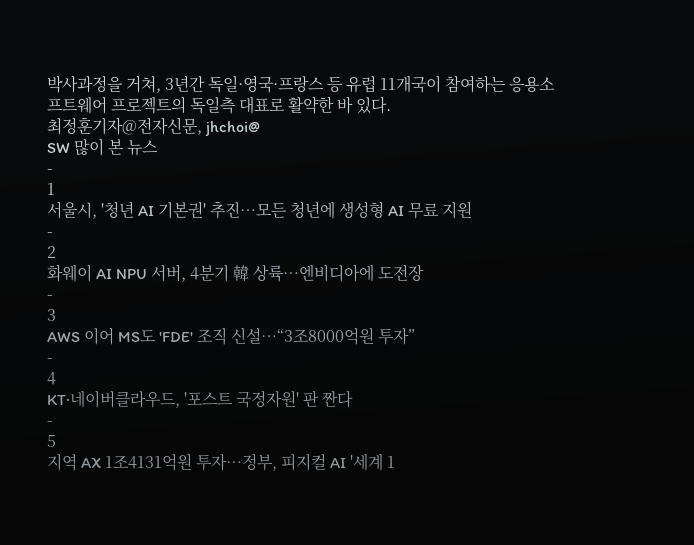박사과정을 거쳐, 3년간 독일·영국·프랑스 등 유럽 11개국이 참여하는 응용소프트웨어 프로젝트의 독일측 대표로 활약한 바 있다.
최정훈기자@전자신문, jhchoi@
SW 많이 본 뉴스
-
1
서울시, '청년 AI 기본권' 추진…모든 청년에 생성형 AI 무료 지원
-
2
화웨이 AI NPU 서버, 4분기 韓 상륙…엔비디아에 도전장
-
3
AWS 이어 MS도 'FDE' 조직 신설…“3조8000억원 투자”
-
4
KT·네이버클라우드, '포스트 국정자원' 판 짠다
-
5
지역 AX 1조4131억원 투자…정부, 피지컬 AI '세계 1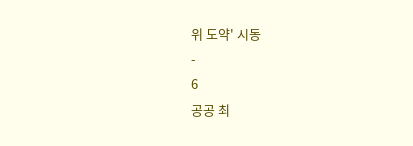위 도약' 시동
-
6
공공 최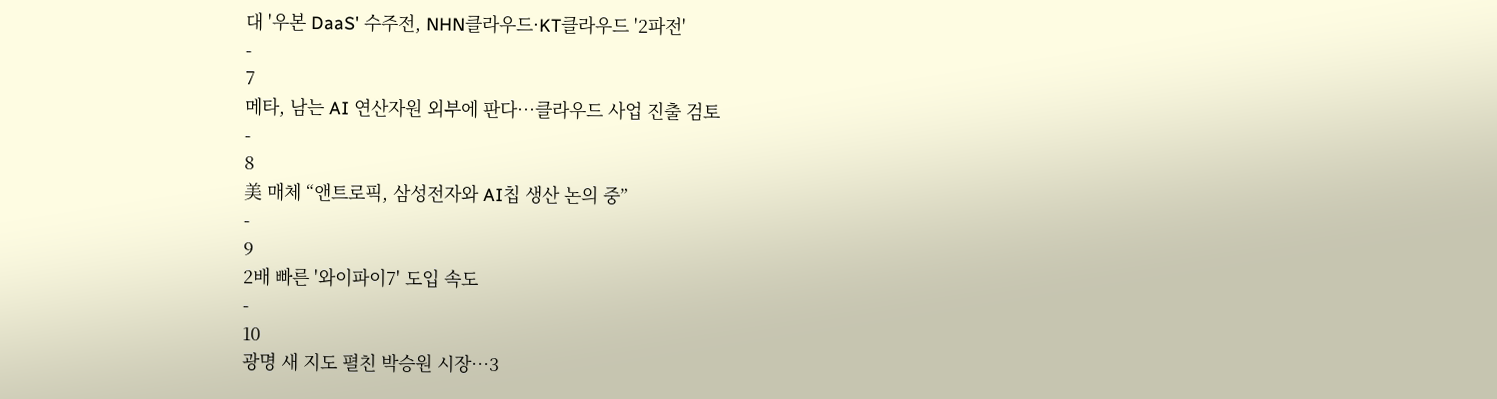대 '우본 DaaS' 수주전, NHN클라우드·KT클라우드 '2파전'
-
7
메타, 남는 AI 연산자원 외부에 판다…클라우드 사업 진출 검토
-
8
美 매체 “앤트로픽, 삼성전자와 AI칩 생산 논의 중”
-
9
2배 빠른 '와이파이7' 도입 속도
-
10
광명 새 지도 펼친 박승원 시장…3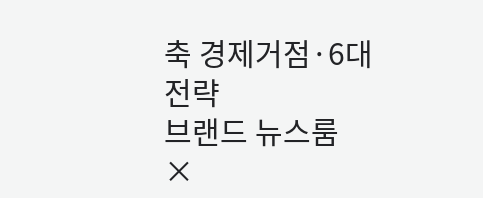축 경제거점·6대 전략
브랜드 뉴스룸
×